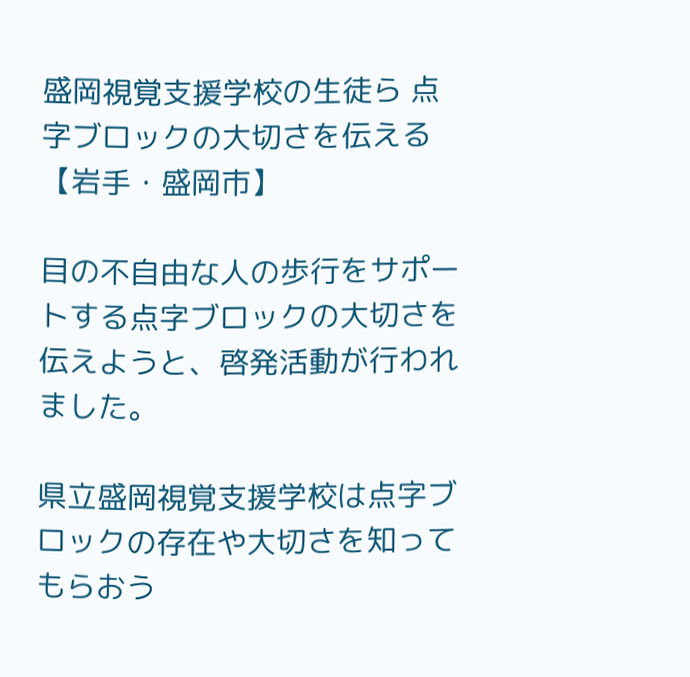盛岡視覚支援学校の生徒ら 点字ブロックの大切さを伝える【岩手・盛岡市】

目の不自由な人の歩行をサポートする点字ブロックの大切さを伝えようと、啓発活動が行われました。

県立盛岡視覚支援学校は点字ブロックの存在や大切さを知ってもらおう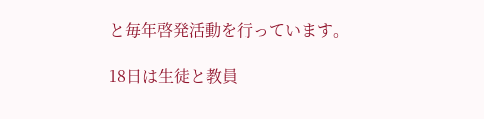と毎年啓発活動を行っています。

18日は生徒と教員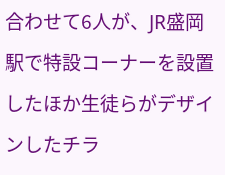合わせて6人が、JR盛岡駅で特設コーナーを設置したほか生徒らがデザインしたチラ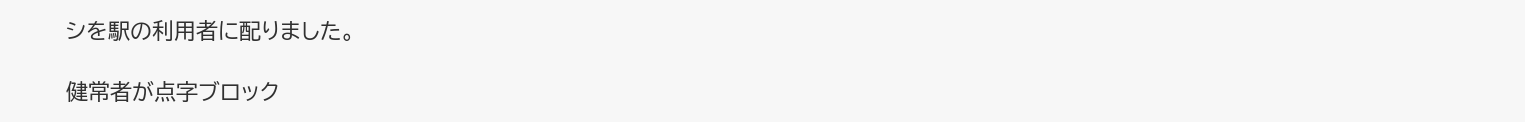シを駅の利用者に配りました。

健常者が点字ブロック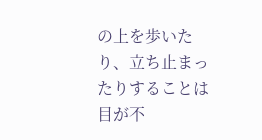の上を歩いたり、立ち止まったりすることは目が不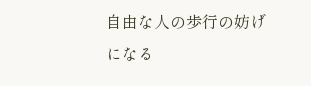自由な人の歩行の妨げになる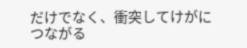だけでなく、衝突してけがにつながる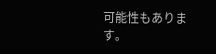可能性もあります。